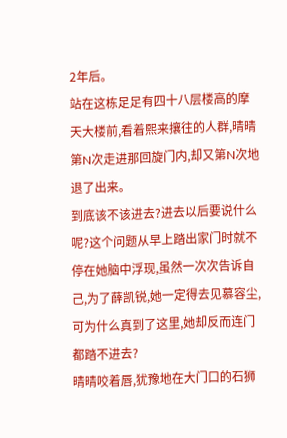2年后。
站在这栋足足有四十八层楼高的摩天大楼前,看着熙来攘往的人群,晴晴第N次走进那回旋门内,却又第N次地退了出来。
到底该不该进去?进去以后要说什么呢?这个问题从早上踏出家门时就不停在她脑中浮现,虽然一次次告诉自己,为了薛凯锐,她一定得去见慕容尘,可为什么真到了这里,她却反而连门都踏不进去?
晴晴咬着唇,犹豫地在大门口的石狮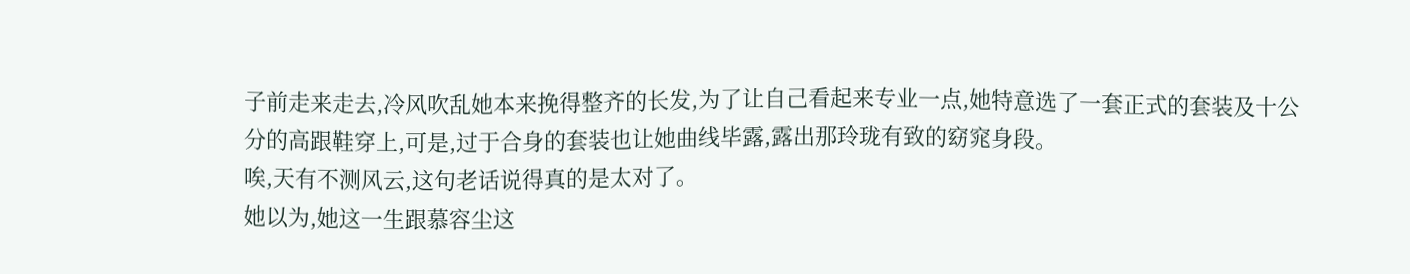子前走来走去,冷风吹乱她本来挽得整齐的长发,为了让自己看起来专业一点,她特意选了一套正式的套装及十公分的高跟鞋穿上,可是,过于合身的套装也让她曲线毕露,露出那玲珑有致的窈窕身段。
唉,天有不测风云,这句老话说得真的是太对了。
她以为,她这一生跟慕容尘这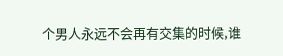个男人永远不会再有交集的时候,谁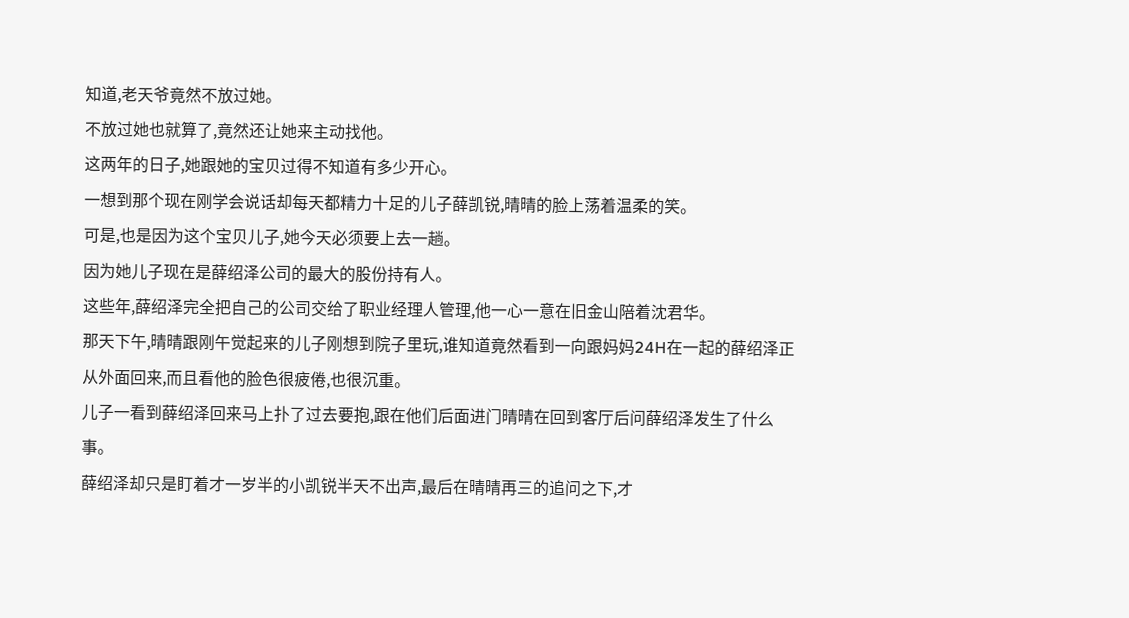知道,老天爷竟然不放过她。
不放过她也就算了,竟然还让她来主动找他。
这两年的日子,她跟她的宝贝过得不知道有多少开心。
一想到那个现在刚学会说话却每天都精力十足的儿子薛凯锐,晴晴的脸上荡着温柔的笑。
可是,也是因为这个宝贝儿子,她今天必须要上去一趟。
因为她儿子现在是薛绍泽公司的最大的股份持有人。
这些年,薛绍泽完全把自己的公司交给了职业经理人管理,他一心一意在旧金山陪着沈君华。
那天下午,晴晴跟刚午觉起来的儿子刚想到院子里玩,谁知道竟然看到一向跟妈妈24H在一起的薛绍泽正从外面回来,而且看他的脸色很疲倦,也很沉重。
儿子一看到薛绍泽回来马上扑了过去要抱,跟在他们后面进门晴晴在回到客厅后问薛绍泽发生了什么事。
薛绍泽却只是盯着才一岁半的小凯锐半天不出声,最后在晴晴再三的追问之下,才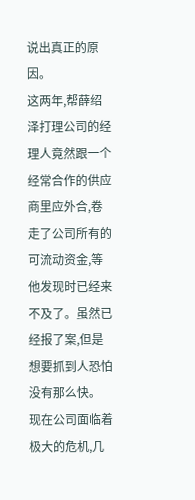说出真正的原因。
这两年,帮薛绍泽打理公司的经理人竟然跟一个经常合作的供应商里应外合,卷走了公司所有的可流动资金,等他发现时已经来不及了。虽然已经报了案,但是想要抓到人恐怕没有那么快。
现在公司面临着极大的危机,几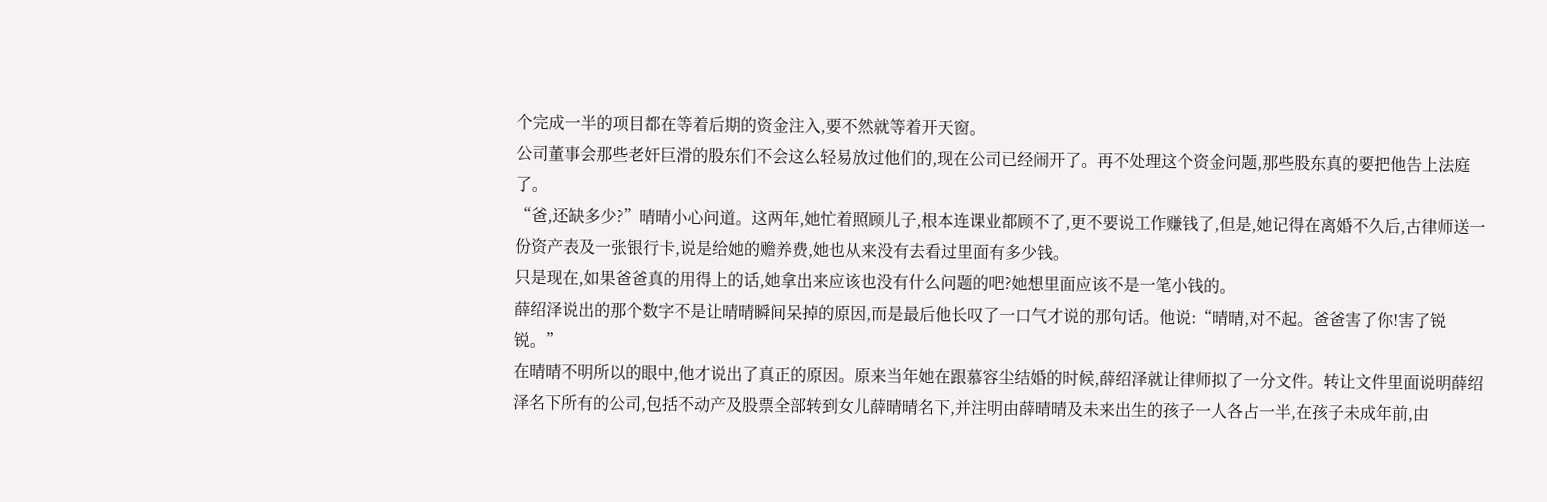个完成一半的项目都在等着后期的资金注入,要不然就等着开天窗。
公司董事会那些老奸巨滑的股东们不会这么轻易放过他们的,现在公司已经闹开了。再不处理这个资金问题,那些股东真的要把他告上法庭了。
“爸,还缺多少?”晴晴小心问道。这两年,她忙着照顾儿子,根本连课业都顾不了,更不要说工作赚钱了,但是,她记得在离婚不久后,古律师送一份资产表及一张银行卡,说是给她的赡养费,她也从来没有去看过里面有多少钱。
只是现在,如果爸爸真的用得上的话,她拿出来应该也没有什么问题的吧?她想里面应该不是一笔小钱的。
薛绍泽说出的那个数字不是让晴晴瞬间呆掉的原因,而是最后他长叹了一口气才说的那句话。他说:“晴晴,对不起。爸爸害了你!害了锐锐。”
在晴晴不明所以的眼中,他才说出了真正的原因。原来当年她在跟慕容尘结婚的时候,薛绍泽就让律师拟了一分文件。转让文件里面说明薛绍泽名下所有的公司,包括不动产及股票全部转到女儿薛晴晴名下,并注明由薛晴晴及未来出生的孩子一人各占一半,在孩子未成年前,由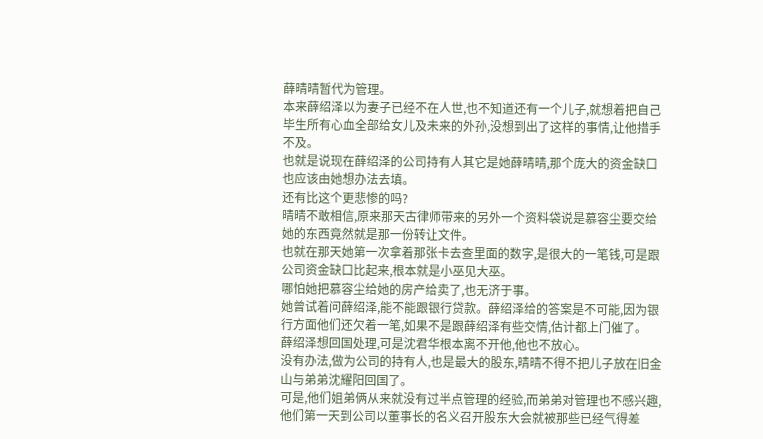薛晴晴暂代为管理。
本来薛绍泽以为妻子已经不在人世,也不知道还有一个儿子,就想着把自己毕生所有心血全部给女儿及未来的外孙,没想到出了这样的事情,让他措手不及。
也就是说现在薛绍泽的公司持有人其它是她薛晴晴,那个庞大的资金缺口也应该由她想办法去填。
还有比这个更悲惨的吗?
晴晴不敢相信,原来那天古律师带来的另外一个资料袋说是慕容尘要交给她的东西竟然就是那一份转让文件。
也就在那天她第一次拿着那张卡去查里面的数字,是很大的一笔钱,可是跟公司资金缺口比起来,根本就是小巫见大巫。
哪怕她把慕容尘给她的房产给卖了,也无济于事。
她曾试着问薛绍泽,能不能跟银行贷款。薛绍泽给的答案是不可能,因为银行方面他们还欠着一笔,如果不是跟薛绍泽有些交情,估计都上门催了。
薛绍泽想回国处理,可是沈君华根本离不开他,他也不放心。
没有办法,做为公司的持有人,也是最大的股东,晴晴不得不把儿子放在旧金山与弟弟沈耀阳回国了。
可是,他们姐弟俩从来就没有过半点管理的经验,而弟弟对管理也不感兴趣,他们第一天到公司以董事长的名义召开股东大会就被那些已经气得差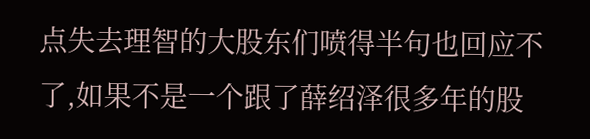点失去理智的大股东们喷得半句也回应不了,如果不是一个跟了薛绍泽很多年的股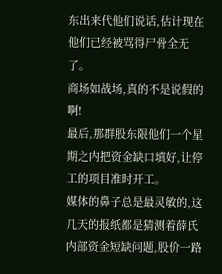东出来代他们说话,估计现在他们已经被骂得尸骨全无了。
商场如战场,真的不是说假的啊!
最后,那群股东限他们一个星期之内把资金缺口填好,让停工的项目准时开工。
媒体的鼻子总是最灵敏的,这几天的报纸都是猜测着薛氏内部资金短缺问题,股价一路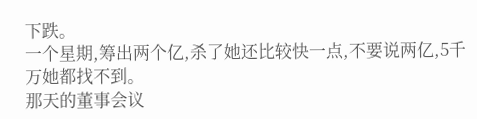下跌。
一个星期,筹出两个亿,杀了她还比较快一点,不要说两亿,5千万她都找不到。
那天的董事会议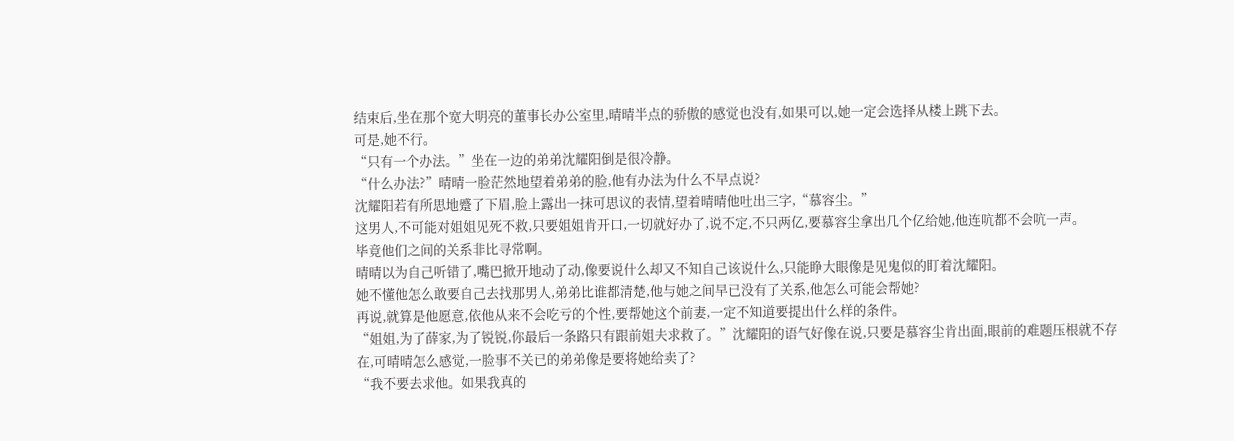结束后,坐在那个宽大明亮的董事长办公室里,晴晴半点的骄傲的感觉也没有,如果可以,她一定会选择从楼上跳下去。
可是,她不行。
“只有一个办法。”坐在一边的弟弟沈耀阳倒是很冷静。
“什么办法?”晴晴一脸茫然地望着弟弟的脸,他有办法为什么不早点说?
沈耀阳若有所思地蹙了下眉,脸上露出一抹可思议的表情,望着晴晴他吐出三字,“慕容尘。”
这男人,不可能对姐姐见死不救,只要姐姐肯开口,一切就好办了,说不定,不只两亿,要慕容尘拿出几个亿给她,他连吭都不会吭一声。
毕竟他们之间的关系非比寻常啊。
晴晴以为自己听错了,嘴巴掀开地动了动,像要说什么却又不知自己该说什么,只能睁大眼像是见鬼似的盯着沈耀阳。
她不懂他怎么敢要自己去找那男人,弟弟比谁都清楚,他与她之间早已没有了关系,他怎么可能会帮她?
再说,就算是他愿意,依他从来不会吃亏的个性,要帮她这个前妻,一定不知道要提出什么样的条件。
“姐姐,为了薛家,为了锐锐,你最后一条路只有跟前姐夫求救了。”沈耀阳的语气好像在说,只要是慕容尘肯出面,眼前的难题压根就不存在,可晴晴怎么感觉,一脸事不关已的弟弟像是要将她给卖了?
“我不要去求他。如果我真的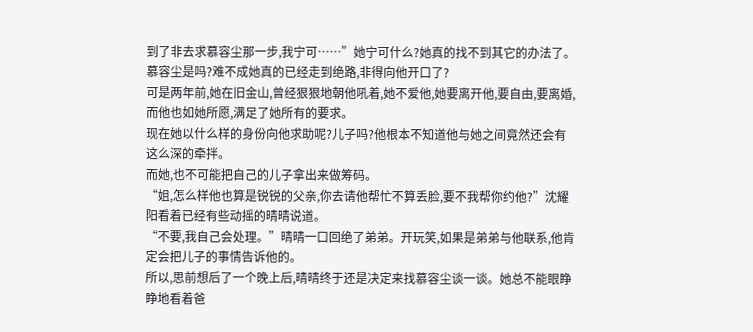到了非去求慕容尘那一步,我宁可……”她宁可什么?她真的找不到其它的办法了。
慕容尘是吗?难不成她真的已经走到绝路,非得向他开口了?
可是两年前,她在旧金山,曾经狠狠地朝他吼着,她不爱他,她要离开他,要自由,要离婚,而他也如她所愿,满足了她所有的要求。
现在她以什么样的身份向他求助呢?儿子吗?他根本不知道他与她之间竟然还会有这么深的牵拌。
而她,也不可能把自己的儿子拿出来做筹码。
“姐,怎么样他也算是锐锐的父亲,你去请他帮忙不算丢脸,要不我帮你约他?”沈耀阳看着已经有些动摇的晴晴说道。
“不要,我自己会处理。”晴晴一口回绝了弟弟。开玩笑,如果是弟弟与他联系,他肯定会把儿子的事情告诉他的。
所以,思前想后了一个晚上后,晴晴终于还是决定来找慕容尘谈一谈。她总不能眼睁睁地看着爸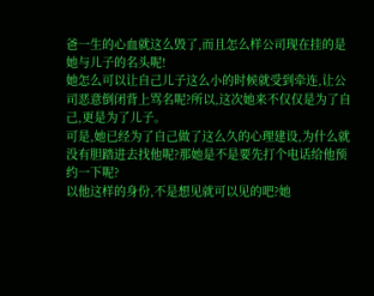爸一生的心血就这么毁了,而且怎么样公司现在挂的是她与儿子的名头呢!
她怎么可以让自己儿子这么小的时候就受到牵连,让公司恶意倒闭背上骂名呢?所以,这次她来不仅仅是为了自己,更是为了儿子。
可是,她已经为了自己做了这么久的心理建设,为什么就没有胆踏进去找他呢?那她是不是要先打个电话给他预约一下呢?
以他这样的身份,不是想见就可以见的吧?她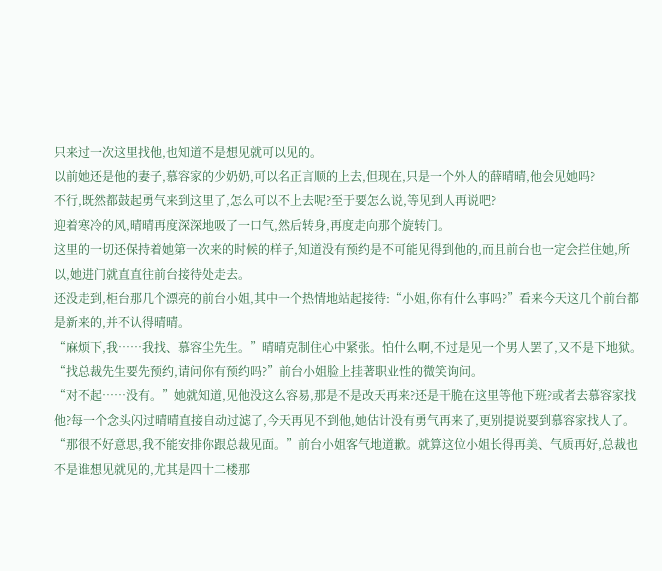只来过一次这里找他,也知道不是想见就可以见的。
以前她还是他的妻子,慕容家的少奶奶,可以名正言顺的上去,但现在,只是一个外人的薛晴晴,他会见她吗?
不行,既然都鼓起勇气来到这里了,怎么可以不上去呢?至于要怎么说,等见到人再说吧?
迎着寒冷的风,晴晴再度深深地吸了一口气,然后转身,再度走向那个旋转门。
这里的一切还保持着她第一次来的时候的样子,知道没有预约是不可能见得到他的,而且前台也一定会拦住她,所以,她进门就直直往前台接待处走去。
还没走到,柜台那几个漂亮的前台小姐,其中一个热情地站起接待:“小姐,你有什么事吗?”看来今天这几个前台都是新来的,并不认得晴晴。
“麻烦下,我……我找、慕容尘先生。”晴晴克制住心中紧张。怕什么啊,不过是见一个男人罢了,又不是下地狱。
“找总裁先生要先预约,请问你有预约吗?”前台小姐脸上挂著职业性的微笑询问。
“对不起……没有。”她就知道,见他没这么容易,那是不是改天再来?还是干脆在这里等他下班?或者去慕容家找他?每一个念头闪过晴晴直接自动过滤了,今天再见不到他,她估计没有勇气再来了,更别提说要到慕容家找人了。
“那很不好意思,我不能安排你跟总裁见面。”前台小姐客气地道歉。就算这位小姐长得再美、气质再好,总裁也不是谁想见就见的,尤其是四十二楼那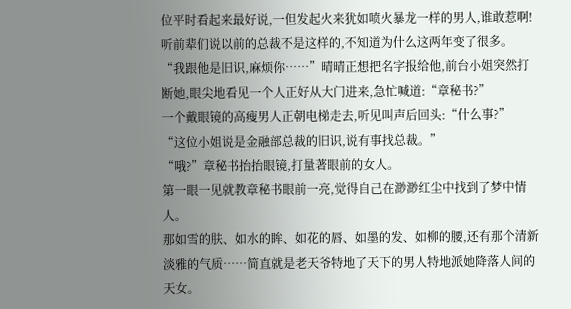位平时看起来最好说,一但发起火来犹如喷火暴龙一样的男人,谁敢惹啊!
听前辈们说以前的总裁不是这样的,不知道为什么这两年变了很多。
“我跟他是旧识,麻烦你……”晴晴正想把名字报给他,前台小姐突然打断她,眼尖地看见一个人正好从大门进来,急忙喊道:“章秘书?”
一个戴眼镜的高瘦男人正朝电梯走去,听见叫声后回头:“什么事?”
“这位小姐说是金融部总裁的旧识,说有事找总裁。”
“哦?”章秘书抬抬眼镜,打量著眼前的女人。
第一眼一见就教章秘书眼前一亮,觉得自己在渺渺红尘中找到了梦中情人。
那如雪的肤、如水的眸、如花的唇、如墨的发、如柳的腰,还有那个清新淡雅的气质……简直就是老天爷特地了天下的男人特地派她降落人间的天女。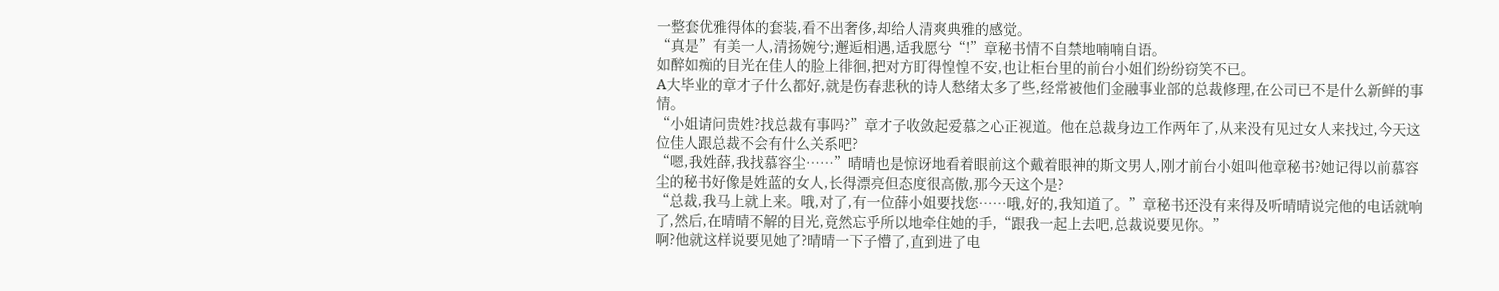一整套优雅得体的套装,看不出奢侈,却给人清爽典雅的感觉。
“真是”有美一人,清扬婉兮;邂逅相遇,适我愿兮“!”章秘书情不自禁地喃喃自语。
如醉如痴的目光在佳人的脸上徘徊,把对方盯得惶惶不安,也让柜台里的前台小姐们纷纷窃笑不已。
A大毕业的章才子什么都好,就是伤春悲秋的诗人愁绪太多了些,经常被他们金融事业部的总裁修理,在公司已不是什么新鲜的事情。
“小姐请问贵姓?找总裁有事吗?”章才子收敛起爱慕之心正视道。他在总裁身边工作两年了,从来没有见过女人来找过,今天这位佳人跟总裁不会有什么关系吧?
“嗯,我姓薛,我找慕容尘……”晴晴也是惊讶地看着眼前这个戴着眼神的斯文男人,刚才前台小姐叫他章秘书?她记得以前慕容尘的秘书好像是姓蓝的女人,长得漂亮但态度很高傲,那今天这个是?
“总裁,我马上就上来。哦,对了,有一位薛小姐要找您……哦,好的,我知道了。”章秘书还没有来得及听晴晴说完他的电话就响了,然后,在晴晴不解的目光,竟然忘乎所以地牵住她的手,“跟我一起上去吧,总裁说要见你。”
啊?他就这样说要见她了?晴晴一下子懵了,直到进了电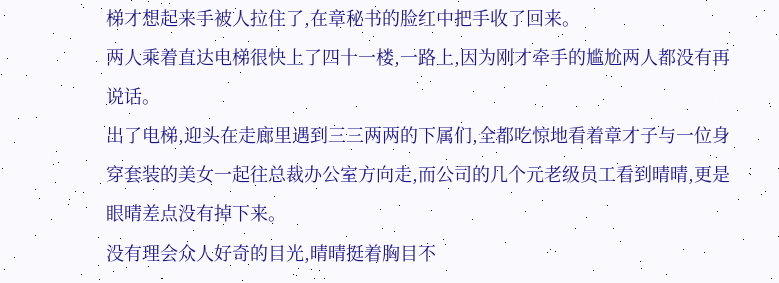梯才想起来手被人拉住了,在章秘书的脸红中把手收了回来。
两人乘着直达电梯很快上了四十一楼,一路上,因为刚才牵手的尴尬两人都没有再说话。
出了电梯,迎头在走廊里遇到三三两两的下属们,全都吃惊地看着章才子与一位身穿套装的美女一起往总裁办公室方向走,而公司的几个元老级员工看到晴晴,更是眼晴差点没有掉下来。
没有理会众人好奇的目光,晴晴挺着胸目不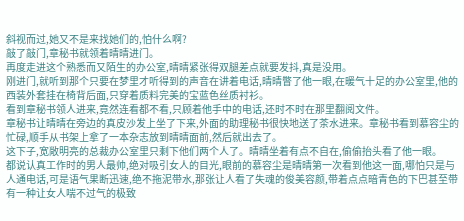斜视而过,她又不是来找她们的,怕什么啊?
敲了敲门,章秘书就领着晴晴进门。
再度走进这个熟悉而又陌生的办公室,晴晴紧张得双腿差点就要发抖,真是没用。
刚进门,就听到那个只要在梦里才听得到的声音在讲着电话,晴晴瞥了他一眼,在暖气十足的办公室里,他的西装外套挂在椅背后面,只穿着质料完美的宝蓝色丝质衬衫。
看到章秘书领人进来,竟然连看都不看,只顾着他手中的电话,还时不时在那里翻阅文件。
章秘书让晴晴在旁边的真皮沙发上坐了下来,外面的助理秘书很快地送了茶水进来。章秘书看到慕容尘的忙碌,顺手从书架上拿了一本杂志放到晴晴面前,然后就出去了。
这下子,宽敞明亮的总裁办公室里只剩下他们两个人了。晴晴坐着有点不自在,偷偷抬头看了他一眼。
都说认真工作时的男人最帅,绝对吸引女人的目光,眼前的慕容尘是晴晴第一次看到他这一面,哪怕只是与人通电话,可是语气果断迅速,绝不拖泥带水,那张让人看了失魂的俊美容颜,带着点点暗青色的下巴甚至带有一种让女人喘不过气的极致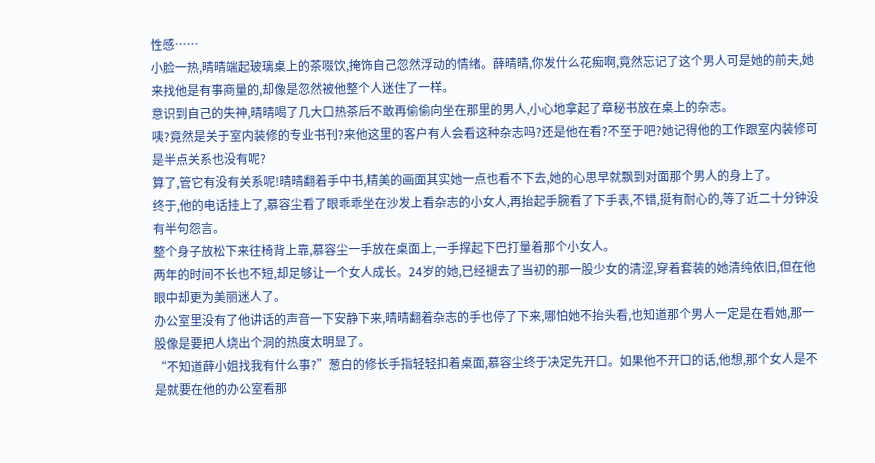性感……
小脸一热,晴晴端起玻璃桌上的茶啜饮,掩饰自己忽然浮动的情绪。薛晴晴,你发什么花痴啊,竟然忘记了这个男人可是她的前夫,她来找他是有事商量的,却像是忽然被他整个人迷住了一样。
意识到自己的失神,晴晴喝了几大口热茶后不敢再偷偷向坐在那里的男人,小心地拿起了章秘书放在桌上的杂志。
咦?竟然是关于室内装修的专业书刊?来他这里的客户有人会看这种杂志吗?还是他在看?不至于吧?她记得他的工作跟室内装修可是半点关系也没有呢?
算了,管它有没有关系呢!晴晴翻着手中书,精美的画面其实她一点也看不下去,她的心思早就飘到对面那个男人的身上了。
终于,他的电话挂上了,慕容尘看了眼乖乖坐在沙发上看杂志的小女人,再抬起手腕看了下手表,不错,挺有耐心的,等了近二十分钟没有半句怨言。
整个身子放松下来往椅背上靠,慕容尘一手放在桌面上,一手撑起下巴打量着那个小女人。
两年的时间不长也不短,却足够让一个女人成长。24岁的她,已经褪去了当初的那一股少女的清涩,穿着套装的她清纯依旧,但在他眼中却更为美丽迷人了。
办公室里没有了他讲话的声音一下安静下来,晴晴翻着杂志的手也停了下来,哪怕她不抬头看,也知道那个男人一定是在看她,那一股像是要把人烧出个洞的热度太明显了。
“不知道薛小姐找我有什么事?”葱白的修长手指轻轻扣着桌面,慕容尘终于决定先开口。如果他不开口的话,他想,那个女人是不是就要在他的办公室看那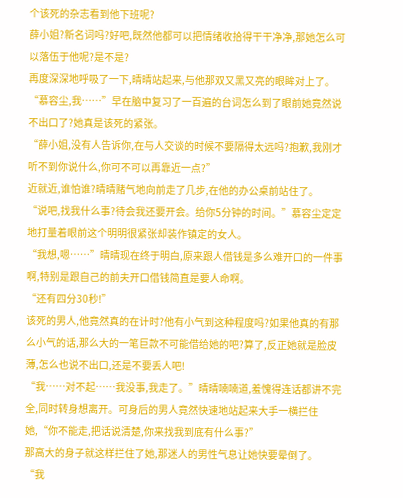个该死的杂志看到他下班呢?
薛小姐?新名词吗?好吧,既然他都可以把情绪收拾得干干净净,那她怎么可以落伍于他呢?是不是?
再度深深地呼吸了一下,晴晴站起来,与他那双又黑又亮的眼眸对上了。
“慕容尘,我……”早在脑中复习了一百遍的台词怎么到了眼前她竟然说不出口了?她真是该死的紧张。
“薛小姐,没有人告诉你,在与人交谈的时候不要隔得太远吗?抱歉,我刚才听不到你说什么,你可不可以再靠近一点?”
近就近,谁怕谁?晴晴赌气地向前走了几步,在他的办公桌前站住了。
“说吧,找我什么事?待会我还要开会。给你5分钟的时间。”慕容尘定定地打量着眼前这个明明很紧张却装作镇定的女人。
“我想,嗯……”晴晴现在终于明白,原来跟人借钱是多么难开口的一件事啊,特别是跟自己的前夫开口借钱简直是要人命啊。
“还有四分30秒!”
该死的男人,他竟然真的在计时?他有小气到这种程度吗?如果他真的有那么小气的话,那么大的一笔巨款不可能借给她的吧?算了,反正她就是脸皮薄,怎么也说不出口,还是不要丢人吧!
“我……对不起……我没事,我走了。”晴晴喃喃道,羞愧得连话都讲不完全,同时转身想离开。可身后的男人竟然快速地站起来大手一横拦住她,“你不能走,把话说清楚,你来找我到底有什么事?”
那高大的身子就这样拦住了她,那迷人的男性气息让她快要晕倒了。
“我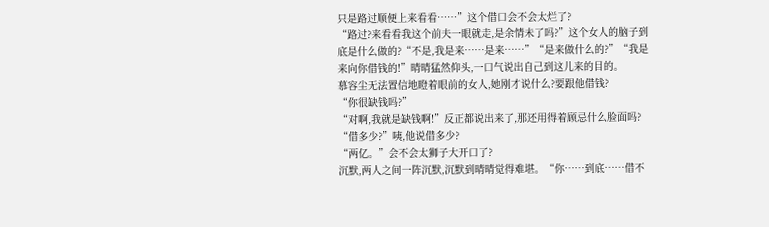只是路过顺便上来看看……”这个借口会不会太烂了?
“路过?来看看我这个前夫一眼就走,是余情未了吗?”这个女人的脑子到底是什么做的?“不是,我是来……是来……”“是来做什么的?”“我是来向你借钱的!”晴晴猛然仰头,一口气说出自己到这儿来的目的。
慕容尘无法置信地瞪着眼前的女人,她刚才说什么?要跟他借钱?
“你很缺钱吗?”
“对啊,我就是缺钱啊!”反正都说出来了,那还用得着顾忌什么脸面吗?
“借多少?”咦,他说借多少?
“两亿。”会不会太狮子大开口了?
沉默,两人之间一阵沉默,沉默到晴晴觉得难堪。“你……到底……借不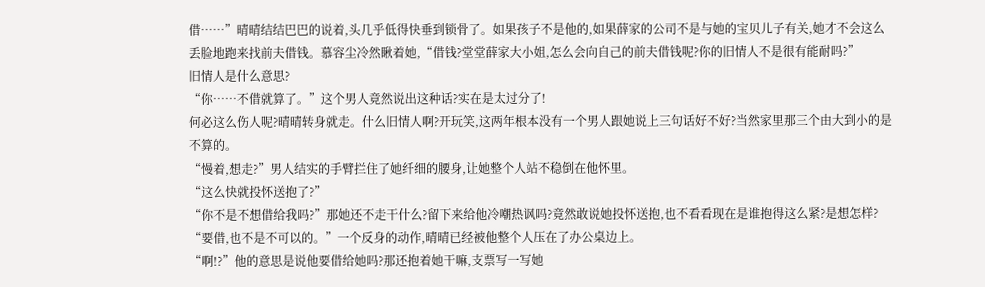借……”晴晴结结巴巴的说着,头几乎低得快垂到锁骨了。如果孩子不是他的,如果薛家的公司不是与她的宝贝儿子有关,她才不会这么丢脸地跑来找前夫借钱。慕容尘冷然瞅着她,“借钱?堂堂薛家大小姐,怎么会向自己的前夫借钱呢?你的旧情人不是很有能耐吗?”
旧情人是什么意思?
“你……不借就算了。”这个男人竟然说出这种话?实在是太过分了!
何必这么伤人呢?晴晴转身就走。什么旧情人啊?开玩笑,这两年根本没有一个男人跟她说上三句话好不好?当然家里那三个由大到小的是不算的。
“慢着,想走?”男人结实的手臂拦住了她纤细的腰身,让她整个人站不稳倒在他怀里。
“这么快就投怀送抱了?”
“你不是不想借给我吗?”那她还不走干什么?留下来给他冷嘲热讽吗?竟然敢说她投怀送抱,也不看看现在是谁抱得这么紧?是想怎样?
“要借,也不是不可以的。”一个反身的动作,晴晴已经被他整个人压在了办公桌边上。
“啊!?”他的意思是说他要借给她吗?那还抱着她干嘛,支票写一写她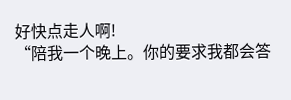好快点走人啊!
“陪我一个晚上。你的要求我都会答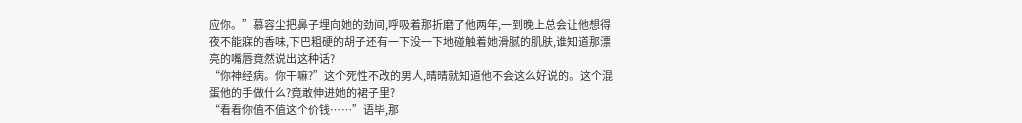应你。”慕容尘把鼻子埋向她的劲间,呼吸着那折磨了他两年,一到晚上总会让他想得夜不能寐的香味,下巴粗硬的胡子还有一下没一下地碰触着她滑腻的肌肤,谁知道那漂亮的嘴唇竟然说出这种话?
“你神经病。你干嘛?”这个死性不改的男人,晴晴就知道他不会这么好说的。这个混蛋他的手做什么?竟敢伸进她的裙子里?
“看看你值不值这个价钱……”语毕,那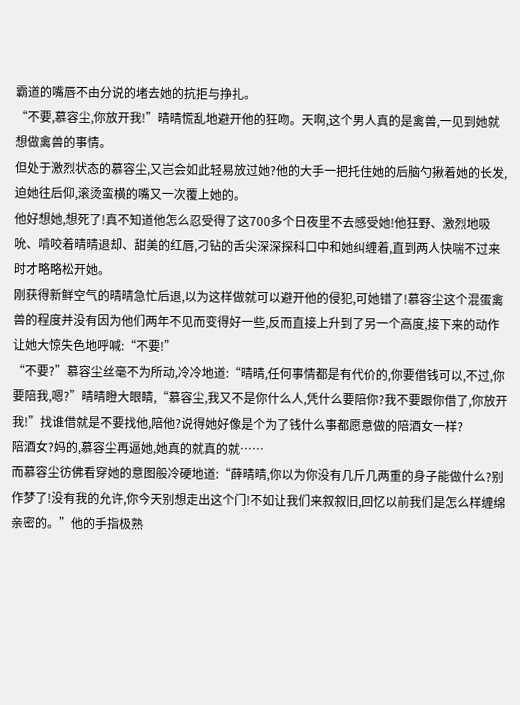霸道的嘴唇不由分说的堵去她的抗拒与挣扎。
“不要,慕容尘,你放开我!”晴晴慌乱地避开他的狂吻。天啊,这个男人真的是禽兽,一见到她就想做禽兽的事情。
但处于激烈状态的慕容尘,又岂会如此轻易放过她?他的大手一把托住她的后脑勺揪着她的长发,迫她往后仰,滚烫蛮横的嘴又一次覆上她的。
他好想她,想死了!真不知道他怎么忍受得了这700多个日夜里不去感受她!他狂野、激烈地吸吮、啃咬着晴晴退却、甜美的红唇,刁钻的舌尖深深探科口中和她纠缠着,直到两人快喘不过来时才略略松开她。
刚获得新鲜空气的晴晴急忙后退,以为这样做就可以避开他的侵犯,可她错了!慕容尘这个混蛋禽兽的程度并没有因为他们两年不见而变得好一些,反而直接上升到了另一个高度,接下来的动作让她大惊失色地呼喊:“不要!”
“不要?”慕容尘丝毫不为所动,冷冷地道:“晴晴,任何事情都是有代价的,你要借钱可以,不过,你要陪我,嗯?”晴晴瞪大眼睛,“慕容尘,我又不是你什么人,凭什么要陪你?我不要跟你借了,你放开我!”找谁借就是不要找他,陪他?说得她好像是个为了钱什么事都愿意做的陪酒女一样?
陪酒女?妈的,慕容尘再逼她,她真的就真的就……
而慕容尘彷佛看穿她的意图般冷硬地道:“薛晴晴,你以为你没有几斤几两重的身子能做什么?别作梦了!没有我的允许,你今天别想走出这个门!不如让我们来叙叙旧,回忆以前我们是怎么样缠绵亲密的。”他的手指极熟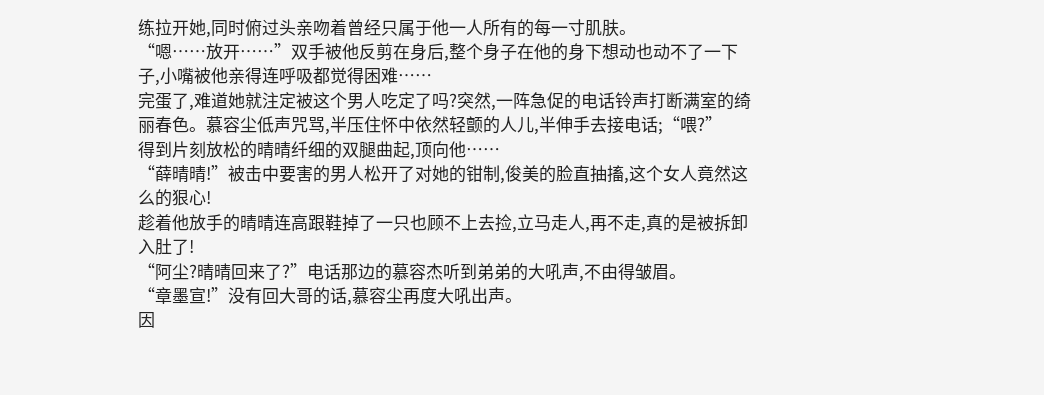练拉开她,同时俯过头亲吻着曾经只属于他一人所有的每一寸肌肤。
“嗯……放开……”双手被他反剪在身后,整个身子在他的身下想动也动不了一下子,小嘴被他亲得连呼吸都觉得困难……
完蛋了,难道她就注定被这个男人吃定了吗?突然,一阵急促的电话铃声打断满室的绮丽春色。慕容尘低声咒骂,半压住怀中依然轻颤的人儿,半伸手去接电话;“喂?”
得到片刻放松的晴晴纤细的双腿曲起,顶向他……
“薛晴晴!”被击中要害的男人松开了对她的钳制,俊美的脸直抽搐,这个女人竟然这么的狠心!
趁着他放手的晴晴连高跟鞋掉了一只也顾不上去捡,立马走人,再不走,真的是被拆卸入肚了!
“阿尘?晴晴回来了?”电话那边的慕容杰听到弟弟的大吼声,不由得皱眉。
“章墨宣!”没有回大哥的话,慕容尘再度大吼出声。
因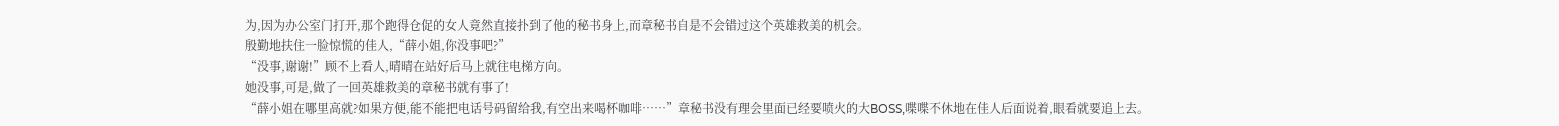为,因为办公室门打开,那个跑得仓促的女人竟然直接扑到了他的秘书身上,而章秘书自是不会错过这个英雄救美的机会。
殷勤地扶住一脸惊慌的佳人,“薛小姐,你没事吧?”
“没事,谢谢!”顾不上看人,晴晴在站好后马上就往电梯方向。
她没事,可是,做了一回英雄救美的章秘书就有事了!
“薛小姐在哪里高就?如果方便,能不能把电话号码留给我,有空出来喝杯咖啡……”章秘书没有理会里面已经要喷火的大BOSS,喋喋不休地在佳人后面说着,眼看就要追上去。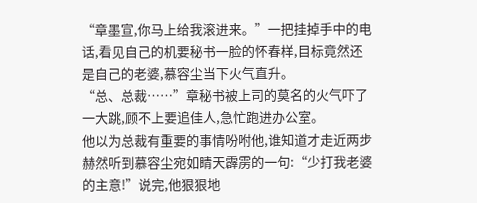“章墨宣,你马上给我滚进来。”一把挂掉手中的电话,看见自己的机要秘书一脸的怀春样,目标竟然还是自己的老婆,慕容尘当下火气直升。
“总、总裁……”章秘书被上司的莫名的火气吓了一大跳,顾不上要追佳人,急忙跑进办公室。
他以为总裁有重要的事情吩咐他,谁知道才走近两步赫然听到慕容尘宛如睛天霹雳的一句:“少打我老婆的主意!”说完,他狠狠地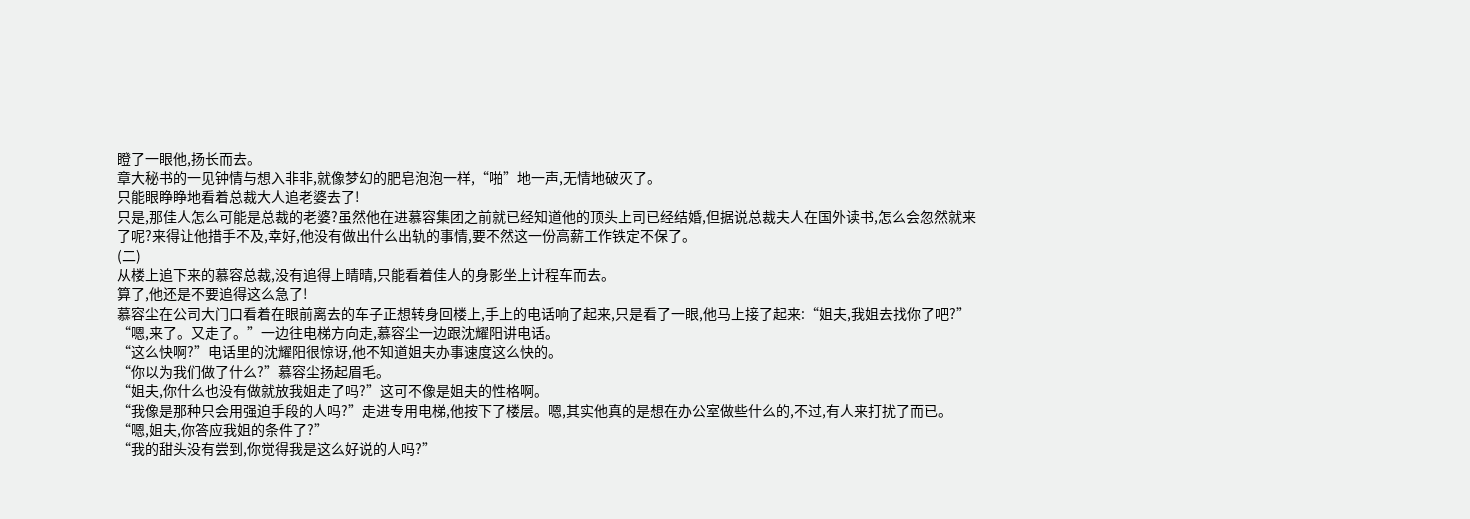瞪了一眼他,扬长而去。
章大秘书的一见钟情与想入非非,就像梦幻的肥皂泡泡一样,“啪”地一声,无情地破灭了。
只能眼睁睁地看着总裁大人追老婆去了!
只是,那佳人怎么可能是总裁的老婆?虽然他在进慕容集团之前就已经知道他的顶头上司已经结婚,但据说总裁夫人在国外读书,怎么会忽然就来了呢?来得让他措手不及,幸好,他没有做出什么出轨的事情,要不然这一份高薪工作铁定不保了。
(二)
从楼上追下来的慕容总裁,没有追得上晴晴,只能看着佳人的身影坐上计程车而去。
算了,他还是不要追得这么急了!
慕容尘在公司大门口看着在眼前离去的车子正想转身回楼上,手上的电话响了起来,只是看了一眼,他马上接了起来:“姐夫,我姐去找你了吧?”
“嗯,来了。又走了。”一边往电梯方向走,慕容尘一边跟沈耀阳讲电话。
“这么快啊?”电话里的沈耀阳很惊讶,他不知道姐夫办事速度这么快的。
“你以为我们做了什么?”慕容尘扬起眉毛。
“姐夫,你什么也没有做就放我姐走了吗?”这可不像是姐夫的性格啊。
“我像是那种只会用强迫手段的人吗?”走进专用电梯,他按下了楼层。嗯,其实他真的是想在办公室做些什么的,不过,有人来打扰了而已。
“嗯,姐夫,你答应我姐的条件了?”
“我的甜头没有尝到,你觉得我是这么好说的人吗?”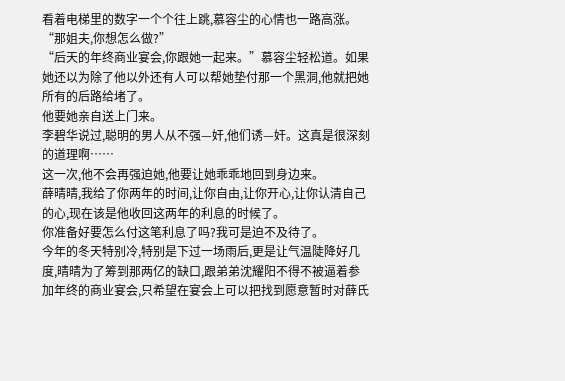看着电梯里的数字一个个往上跳,慕容尘的心情也一路高涨。
“那姐夫,你想怎么做?”
“后天的年终商业宴会,你跟她一起来。”慕容尘轻松道。如果她还以为除了他以外还有人可以帮她垫付那一个黑洞,他就把她所有的后路给堵了。
他要她亲自送上门来。
李碧华说过,聪明的男人从不强—奸,他们诱—奸。这真是很深刻的道理啊……
这一次,他不会再强迫她,他要让她乖乖地回到身边来。
薛晴晴,我给了你两年的时间,让你自由,让你开心,让你认清自己的心,现在该是他收回这两年的利息的时候了。
你准备好要怎么付这笔利息了吗?我可是迫不及待了。
今年的冬天特别冷,特别是下过一场雨后,更是让气温陡降好几度,晴晴为了筹到那两亿的缺口,跟弟弟沈耀阳不得不被逼着参加年终的商业宴会,只希望在宴会上可以把找到愿意暂时对薛氏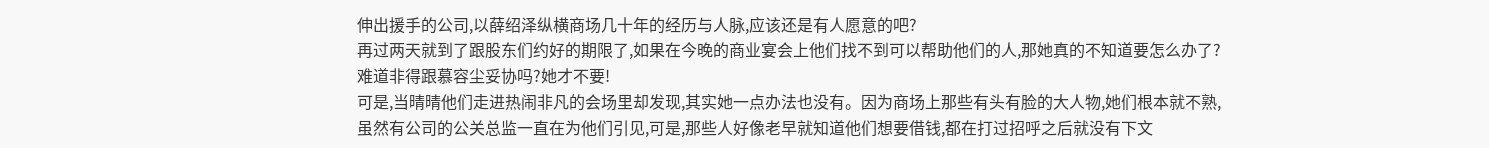伸出援手的公司,以薛绍泽纵横商场几十年的经历与人脉,应该还是有人愿意的吧?
再过两天就到了跟股东们约好的期限了,如果在今晚的商业宴会上他们找不到可以帮助他们的人,那她真的不知道要怎么办了?
难道非得跟慕容尘妥协吗?她才不要!
可是,当晴晴他们走进热闹非凡的会场里却发现,其实她一点办法也没有。因为商场上那些有头有脸的大人物,她们根本就不熟,虽然有公司的公关总监一直在为他们引见,可是,那些人好像老早就知道他们想要借钱,都在打过招呼之后就没有下文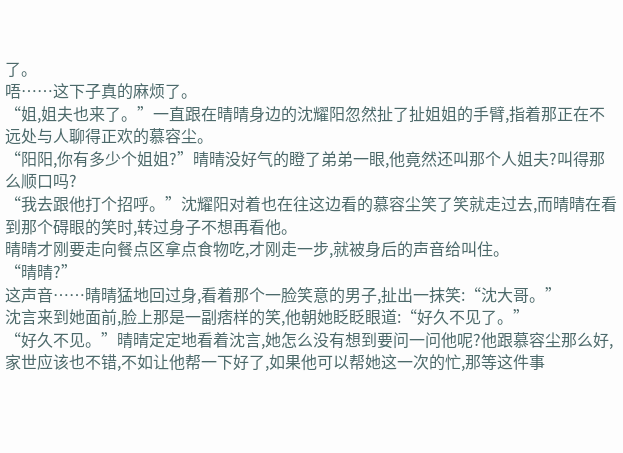了。
唔……这下子真的麻烦了。
“姐,姐夫也来了。”一直跟在晴晴身边的沈耀阳忽然扯了扯姐姐的手臂,指着那正在不远处与人聊得正欢的慕容尘。
“阳阳,你有多少个姐姐?”晴晴没好气的瞪了弟弟一眼,他竟然还叫那个人姐夫?叫得那么顺口吗?
“我去跟他打个招呼。”沈耀阳对着也在往这边看的慕容尘笑了笑就走过去,而晴晴在看到那个碍眼的笑时,转过身子不想再看他。
晴晴才刚要走向餐点区拿点食物吃,才刚走一步,就被身后的声音给叫住。
“晴晴?”
这声音……晴晴猛地回过身,看着那个一脸笑意的男子,扯出一抹笑:“沈大哥。”
沈言来到她面前,脸上那是一副痞样的笑,他朝她眨眨眼道:“好久不见了。”
“好久不见。”晴晴定定地看着沈言,她怎么没有想到要问一问他呢?他跟慕容尘那么好,家世应该也不错,不如让他帮一下好了,如果他可以帮她这一次的忙,那等这件事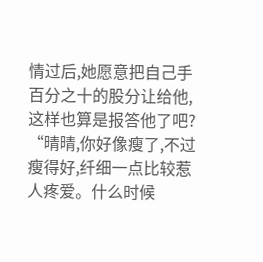情过后,她愿意把自己手百分之十的股分让给他,这样也算是报答他了吧?
“晴晴,你好像瘦了,不过瘦得好,纤细一点比较惹人疼爱。什么时候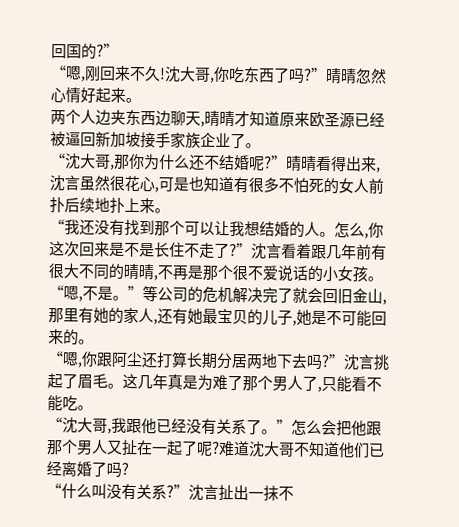回国的?”
“嗯,刚回来不久!沈大哥,你吃东西了吗?”晴晴忽然心情好起来。
两个人边夹东西边聊天,晴晴才知道原来欧圣源已经被逼回新加坡接手家族企业了。
“沈大哥,那你为什么还不结婚呢?”晴晴看得出来,沈言虽然很花心,可是也知道有很多不怕死的女人前扑后续地扑上来。
“我还没有找到那个可以让我想结婚的人。怎么,你这次回来是不是长住不走了?”沈言看着跟几年前有很大不同的晴晴,不再是那个很不爱说话的小女孩。
“嗯,不是。”等公司的危机解决完了就会回旧金山,那里有她的家人,还有她最宝贝的儿子,她是不可能回来的。
“嗯,你跟阿尘还打算长期分居两地下去吗?”沈言挑起了眉毛。这几年真是为难了那个男人了,只能看不能吃。
“沈大哥,我跟他已经没有关系了。”怎么会把他跟那个男人又扯在一起了呢?难道沈大哥不知道他们已经离婚了吗?
“什么叫没有关系?”沈言扯出一抹不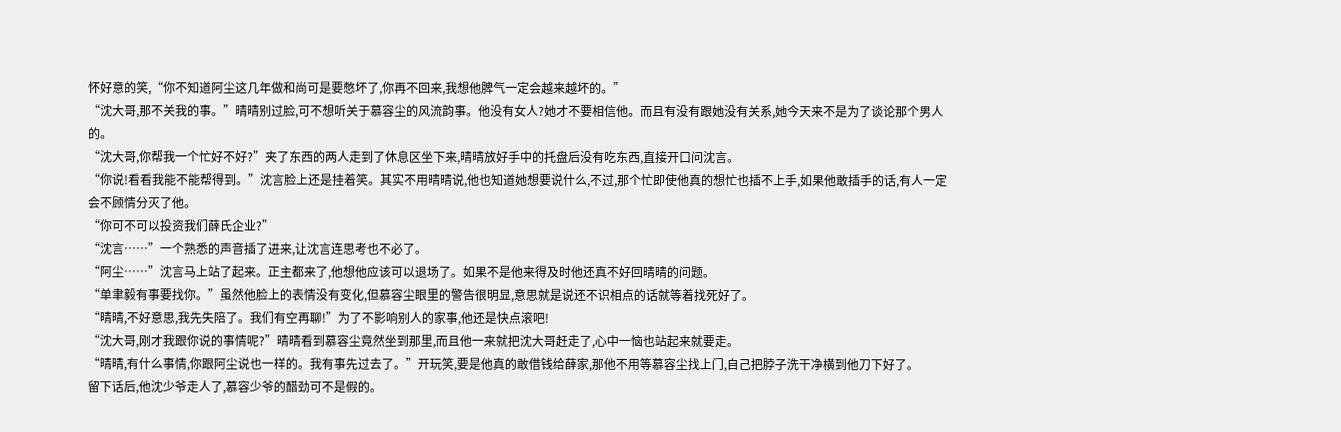怀好意的笑,“你不知道阿尘这几年做和尚可是要憋坏了,你再不回来,我想他脾气一定会越来越坏的。”
“沈大哥,那不关我的事。”晴晴别过脸,可不想听关于慕容尘的风流韵事。他没有女人?她才不要相信他。而且有没有跟她没有关系,她今天来不是为了谈论那个男人的。
“沈大哥,你帮我一个忙好不好?”夹了东西的两人走到了休息区坐下来,晴晴放好手中的托盘后没有吃东西,直接开口问沈言。
“你说!看看我能不能帮得到。”沈言脸上还是挂着笑。其实不用晴晴说,他也知道她想要说什么,不过,那个忙即使他真的想忙也插不上手,如果他敢插手的话,有人一定会不顾情分灭了他。
“你可不可以投资我们薛氏企业?”
“沈言……”一个熟悉的声音插了进来,让沈言连思考也不必了。
“阿尘……”沈言马上站了起来。正主都来了,他想他应该可以退场了。如果不是他来得及时他还真不好回晴晴的问题。
“单聿毅有事要找你。”虽然他脸上的表情没有变化,但慕容尘眼里的警告很明显,意思就是说还不识相点的话就等着找死好了。
“晴晴,不好意思,我先失陪了。我们有空再聊!”为了不影响别人的家事,他还是快点滚吧!
“沈大哥,刚才我跟你说的事情呢?”晴晴看到慕容尘竟然坐到那里,而且他一来就把沈大哥赶走了,心中一恼也站起来就要走。
“晴晴,有什么事情,你跟阿尘说也一样的。我有事先过去了。”开玩笑,要是他真的敢借钱给薛家,那他不用等慕容尘找上门,自己把脖子洗干净横到他刀下好了。
留下话后,他沈少爷走人了,慕容少爷的醋劲可不是假的。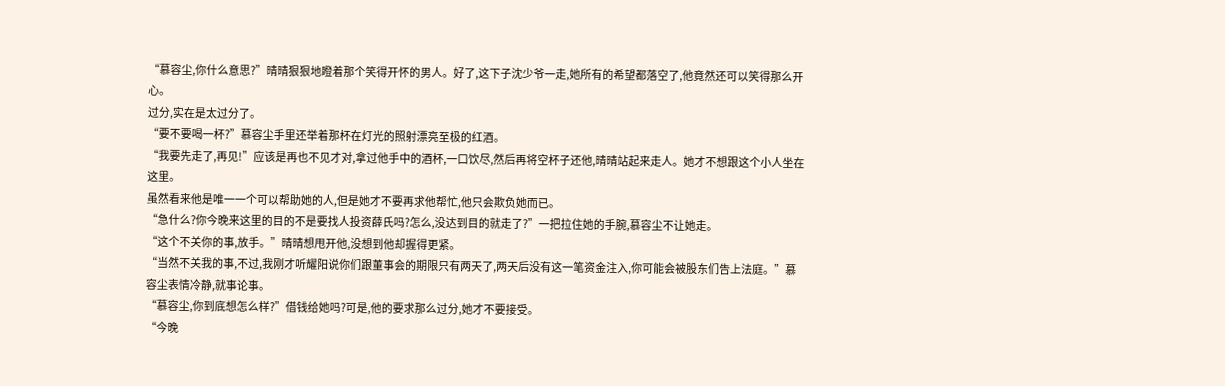“慕容尘,你什么意思?”晴晴狠狠地瞪着那个笑得开怀的男人。好了,这下子沈少爷一走,她所有的希望都落空了,他竟然还可以笑得那么开心。
过分,实在是太过分了。
“要不要喝一杯?”慕容尘手里还举着那杯在灯光的照射漂亮至极的红酒。
“我要先走了,再见!”应该是再也不见才对,拿过他手中的酒杯,一口饮尽,然后再将空杯子还他,晴晴站起来走人。她才不想跟这个小人坐在这里。
虽然看来他是唯一一个可以帮助她的人,但是她才不要再求他帮忙,他只会欺负她而已。
“急什么?你今晚来这里的目的不是要找人投资薛氏吗?怎么,没达到目的就走了?”一把拉住她的手腕,慕容尘不让她走。
“这个不关你的事,放手。”晴晴想甩开他,没想到他却握得更紧。
“当然不关我的事,不过,我刚才听耀阳说你们跟董事会的期限只有两天了,两天后没有这一笔资金注入,你可能会被股东们告上法庭。”慕容尘表情冷静,就事论事。
“慕容尘,你到底想怎么样?”借钱给她吗?可是,他的要求那么过分,她才不要接受。
“今晚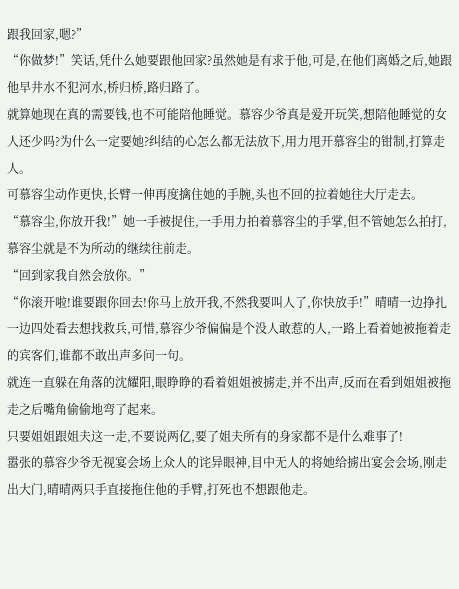跟我回家,嗯?”
“你做梦!”笑话,凭什么她要跟他回家?虽然她是有求于他,可是,在他们离婚之后,她跟他早井水不犯河水,桥归桥,路归路了。
就算她现在真的需要钱,也不可能陪他睡觉。慕容少爷真是爱开玩笑,想陪他睡觉的女人还少吗?为什么一定要她?纠结的心怎么都无法放下,用力甩开慕容尘的钳制,打算走人。
可慕容尘动作更快,长臂一伸再度擒住她的手腕,头也不回的拉着她往大厅走去。
“慕容尘,你放开我!”她一手被捉住,一手用力拍着慕容尘的手掌,但不管她怎么拍打,慕容尘就是不为所动的继续往前走。
“回到家我自然会放你。”
“你滚开啦!谁要跟你回去!你马上放开我,不然我要叫人了,你快放手!”晴晴一边挣扎一边四处看去想找救兵,可惜,慕容少爷偏偏是个没人敢惹的人,一路上看着她被拖着走的宾客们,谁都不敢出声多问一句。
就连一直躲在角落的沈耀阳,眼睁睁的看着姐姐被掳走,并不出声,反而在看到姐姐被拖走之后嘴角偷偷地弯了起来。
只要姐姐跟姐夫这一走,不要说两亿,要了姐夫所有的身家都不是什么难事了!
嚣张的慕容少爷无视宴会场上众人的诧异眼神,目中无人的将她给掳出宴会会场,刚走出大门,晴晴两只手直接拖住他的手臂,打死也不想跟他走。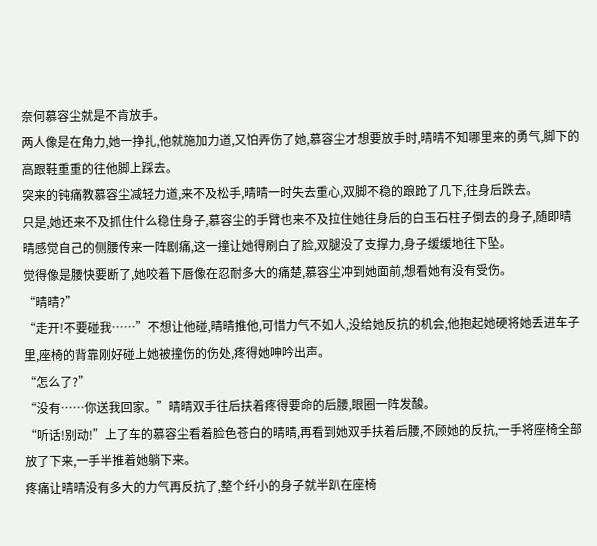奈何慕容尘就是不肯放手。
两人像是在角力,她一挣扎,他就施加力道,又怕弄伤了她,慕容尘才想要放手时,晴晴不知哪里来的勇气,脚下的高跟鞋重重的往他脚上踩去。
突来的钝痛教慕容尘减轻力道,来不及松手,晴晴一时失去重心,双脚不稳的踉跄了几下,往身后跌去。
只是,她还来不及抓住什么稳住身子,慕容尘的手臂也来不及拉住她往身后的白玉石柱子倒去的身子,随即晴晴感觉自己的侧腰传来一阵剧痛,这一撞让她得刷白了脸,双腿没了支撑力,身子缓缓地往下坠。
觉得像是腰快要断了,她咬着下唇像在忍耐多大的痛楚,慕容尘冲到她面前,想看她有没有受伤。
“晴晴?”
“走开!不要碰我……”不想让他碰,晴晴推他,可惜力气不如人,没给她反抗的机会,他抱起她硬将她丢进车子里,座椅的背靠刚好碰上她被撞伤的伤处,疼得她呻吟出声。
“怎么了?”
“没有……你送我回家。”晴晴双手往后扶着疼得要命的后腰,眼圈一阵发酸。
“听话!别动!”上了车的慕容尘看着脸色苍白的晴晴,再看到她双手扶着后腰,不顾她的反抗,一手将座椅全部放了下来,一手半推着她躺下来。
疼痛让晴晴没有多大的力气再反抗了,整个纤小的身子就半趴在座椅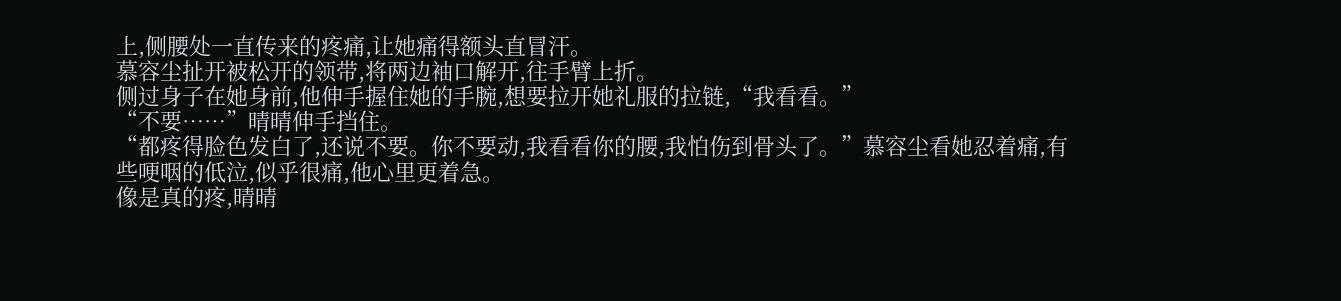上,侧腰处一直传来的疼痛,让她痛得额头直冒汗。
慕容尘扯开被松开的领带,将两边袖口解开,往手臂上折。
侧过身子在她身前,他伸手握住她的手腕,想要拉开她礼服的拉链,“我看看。”
“不要……”晴晴伸手挡住。
“都疼得脸色发白了,还说不要。你不要动,我看看你的腰,我怕伤到骨头了。”慕容尘看她忍着痛,有些哽咽的低泣,似乎很痛,他心里更着急。
像是真的疼,晴晴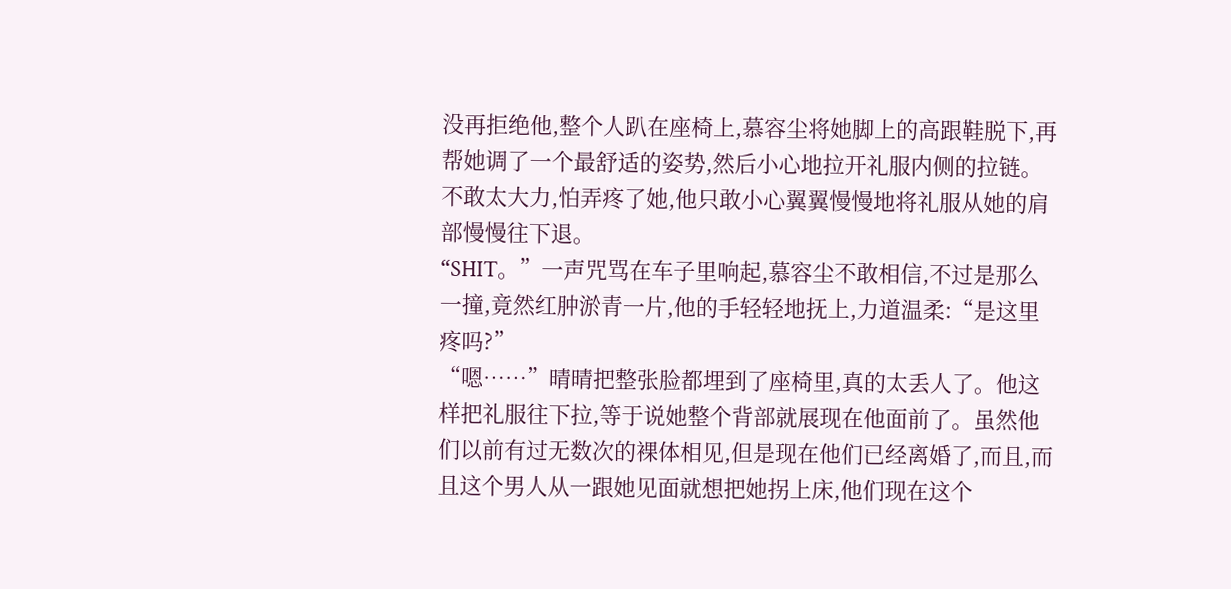没再拒绝他,整个人趴在座椅上,慕容尘将她脚上的高跟鞋脱下,再帮她调了一个最舒适的姿势,然后小心地拉开礼服内侧的拉链。
不敢太大力,怕弄疼了她,他只敢小心翼翼慢慢地将礼服从她的肩部慢慢往下退。
“SHIT。”一声咒骂在车子里响起,慕容尘不敢相信,不过是那么一撞,竟然红肿淤青一片,他的手轻轻地抚上,力道温柔:“是这里疼吗?”
“嗯……”晴晴把整张脸都埋到了座椅里,真的太丢人了。他这样把礼服往下拉,等于说她整个背部就展现在他面前了。虽然他们以前有过无数次的裸体相见,但是现在他们已经离婚了,而且,而且这个男人从一跟她见面就想把她拐上床,他们现在这个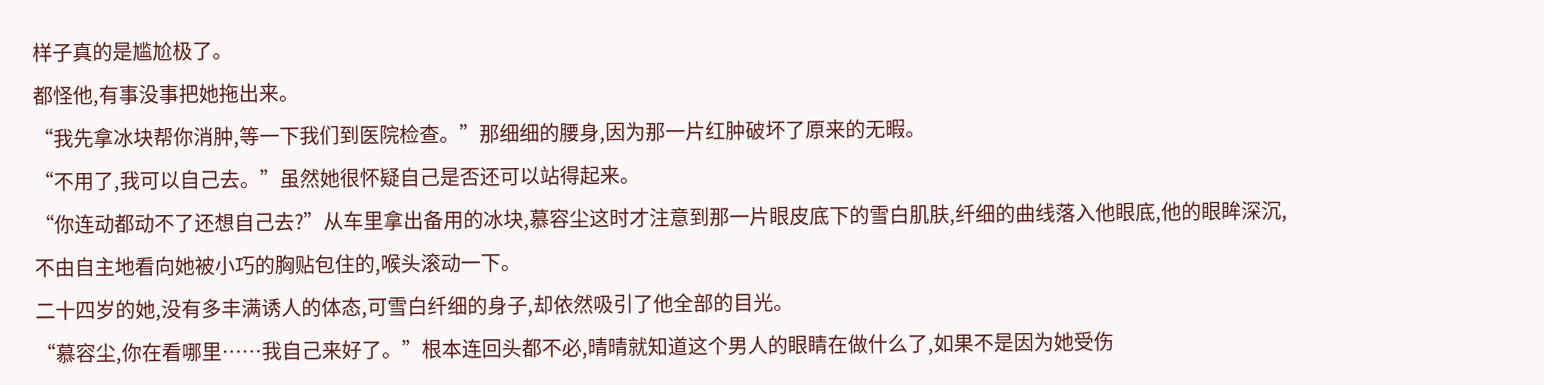样子真的是尴尬极了。
都怪他,有事没事把她拖出来。
“我先拿冰块帮你消肿,等一下我们到医院检查。”那细细的腰身,因为那一片红肿破坏了原来的无暇。
“不用了,我可以自己去。”虽然她很怀疑自己是否还可以站得起来。
“你连动都动不了还想自己去?”从车里拿出备用的冰块,慕容尘这时才注意到那一片眼皮底下的雪白肌肤,纤细的曲线落入他眼底,他的眼眸深沉,不由自主地看向她被小巧的胸贴包住的,喉头滚动一下。
二十四岁的她,没有多丰满诱人的体态,可雪白纤细的身子,却依然吸引了他全部的目光。
“慕容尘,你在看哪里……我自己来好了。”根本连回头都不必,晴晴就知道这个男人的眼睛在做什么了,如果不是因为她受伤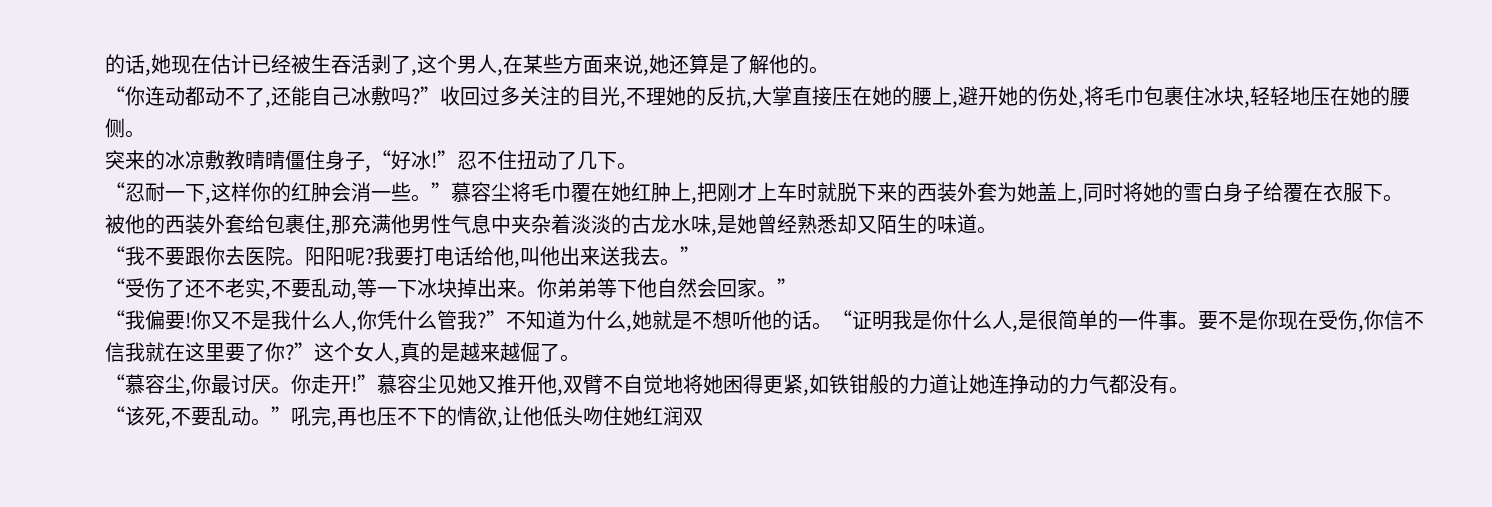的话,她现在估计已经被生吞活剥了,这个男人,在某些方面来说,她还算是了解他的。
“你连动都动不了,还能自己冰敷吗?”收回过多关注的目光,不理她的反抗,大掌直接压在她的腰上,避开她的伤处,将毛巾包裹住冰块,轻轻地压在她的腰侧。
突来的冰凉敷教晴晴僵住身子,“好冰!”忍不住扭动了几下。
“忍耐一下,这样你的红肿会消一些。”慕容尘将毛巾覆在她红肿上,把刚才上车时就脱下来的西装外套为她盖上,同时将她的雪白身子给覆在衣服下。
被他的西装外套给包裹住,那充满他男性气息中夹杂着淡淡的古龙水味,是她曾经熟悉却又陌生的味道。
“我不要跟你去医院。阳阳呢?我要打电话给他,叫他出来送我去。”
“受伤了还不老实,不要乱动,等一下冰块掉出来。你弟弟等下他自然会回家。”
“我偏要!你又不是我什么人,你凭什么管我?”不知道为什么,她就是不想听他的话。“证明我是你什么人,是很简单的一件事。要不是你现在受伤,你信不信我就在这里要了你?”这个女人,真的是越来越倔了。
“慕容尘,你最讨厌。你走开!”慕容尘见她又推开他,双臂不自觉地将她困得更紧,如铁钳般的力道让她连挣动的力气都没有。
“该死,不要乱动。”吼完,再也压不下的情欲,让他低头吻住她红润双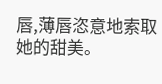唇,薄唇恣意地索取她的甜美。